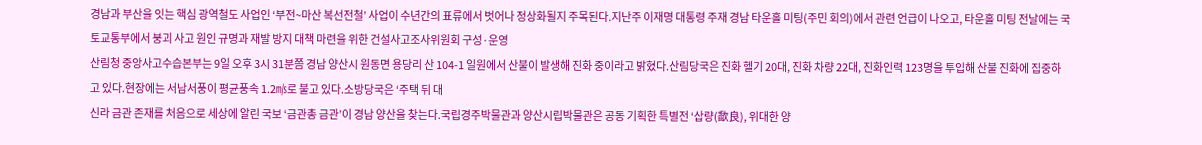경남과 부산을 잇는 핵심 광역철도 사업인 ‘부전~마산 복선전철’ 사업이 수년간의 표류에서 벗어나 정상화될지 주목된다.지난주 이재명 대통령 주재 경남 타운홀 미팅(주민 회의)에서 관련 언급이 나오고, 타운홀 미팅 전날에는 국토교통부에서 붕괴 사고 원인 규명과 재발 방지 대책 마련을 위한 건설사고조사위원회 구성·운영
산림청 중앙사고수습본부는 9일 오후 3시 31분쯤 경남 양산시 원동면 용당리 산 104-1 일원에서 산불이 발생해 진화 중이라고 밝혔다.산림당국은 진화 헬기 20대, 진화 차량 22대, 진화인력 123명을 투입해 산불 진화에 집중하고 있다.현장에는 서남서풍이 평균풍속 1.2㎧로 불고 있다.소방당국은 ‘주택 뒤 대
신라 금관 존재를 처음으로 세상에 알린 국보 ‘금관총 금관’이 경남 양산을 찾는다.국립경주박물관과 양산시립박물관은 공동 기획한 특별전 ‘삽량(歃良), 위대한 양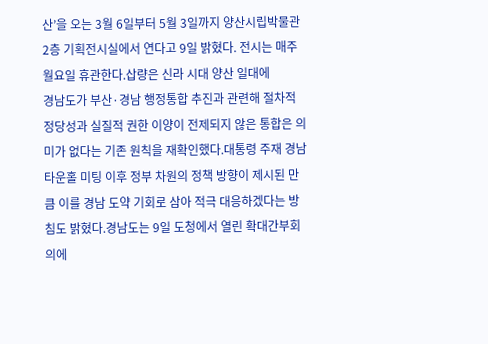산’을 오는 3월 6일부터 5월 3일까지 양산시립박물관 2층 기획전시실에서 연다고 9일 밝혔다. 전시는 매주 월요일 휴관한다.삽량은 신라 시대 양산 일대에
경남도가 부산·경남 행정통합 추진과 관련해 절차적 정당성과 실질적 권한 이양이 전제되지 않은 통합은 의미가 없다는 기존 원칙을 재확인했다.대통령 주재 경남 타운홀 미팅 이후 정부 차원의 정책 방향이 제시된 만큼 이를 경남 도약 기회로 삼아 적극 대응하겠다는 방침도 밝혔다.경남도는 9일 도청에서 열린 확대간부회의에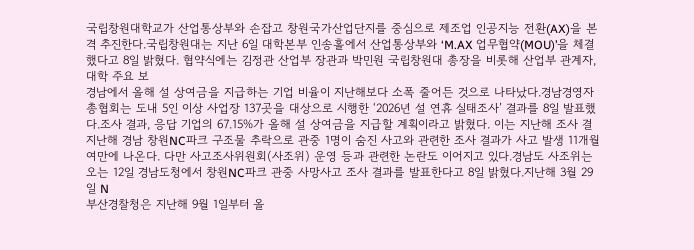국립창원대학교가 산업통상부와 손잡고 창원국가산업단지를 중심으로 제조업 인공지능 전환(AX)을 본격 추진한다.국립창원대는 지난 6일 대학본부 인송홀에서 산업통상부와 ‘M.AX 업무협약(MOU)’을 체결했다고 8일 밝혔다. 협약식에는 김정관 산업부 장관과 박민원 국립창원대 총장을 비롯해 산업부 관계자, 대학 주요 보
경남에서 올해 설 상여금을 지급하는 기업 비율이 지난해보다 소폭 줄어든 것으로 나타났다.경남경영자총협회는 도내 5인 이상 사업장 137곳을 대상으로 시행한 ‘2026년 설 연휴 실태조사’ 결과를 8일 발표했다.조사 결과, 응답 기업의 67.15%가 올해 설 상여금을 지급할 계획이라고 밝혔다. 이는 지난해 조사 결
지난해 경남 창원NC파크 구조물 추락으로 관중 1명이 숨진 사고와 관련한 조사 결과가 사고 발생 11개월여만에 나온다. 다만 사고조사위원회(사조위) 운영 등과 관련한 논란도 이어지고 있다.경남도 사조위는 오는 12일 경남도청에서 창원NC파크 관중 사망사고 조사 결과를 발표한다고 8일 밝혔다.지난해 3월 29일 N
부산경찰청은 지난해 9월 1일부터 올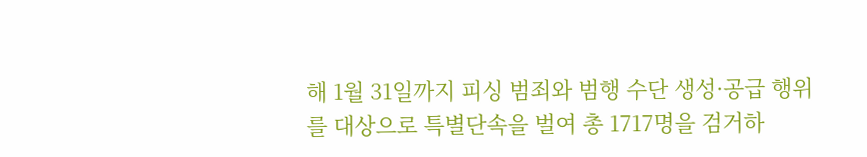해 1월 31일까지 피싱 범죄와 범행 수단 생성·공급 행위를 대상으로 특별단속을 벌여 총 1717명을 검거하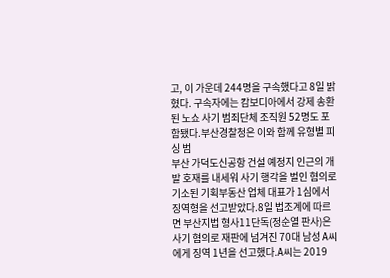고, 이 가운데 244명을 구속했다고 8일 밝혔다. 구속자에는 캄보디아에서 강제 송환된 노쇼 사기 범죄단체 조직원 52명도 포함됐다.부산경찰청은 이와 함께 유형별 피싱 범
부산 가덕도신공항 건설 예정지 인근의 개발 호재를 내세워 사기 행각을 벌인 혐의로 기소된 기획부동산 업체 대표가 1심에서 징역형을 선고받았다.8일 법조계에 따르면 부산지법 형사11단독(정순열 판사)은 사기 혐의로 재판에 넘겨진 70대 남성 A씨에게 징역 1년을 선고했다.A씨는 2019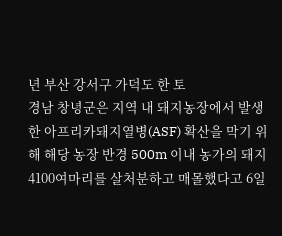년 부산 강서구 가덕도 한 토
경남 창녕군은 지역 내 돼지농장에서 발생한 아프리카돼지열병(ASF) 확산을 막기 위해 해당 농장 반경 500m 이내 농가의 돼지 4100여마리를 살처분하고 매몰했다고 6일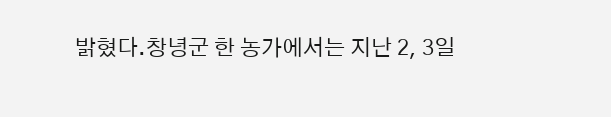밝혔다.창녕군 한 농가에서는 지난 2, 3일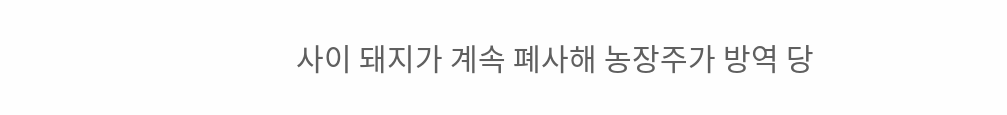사이 돼지가 계속 폐사해 농장주가 방역 당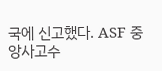국에 신고했다. ASF 중앙사고수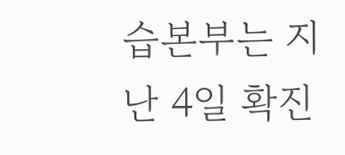습본부는 지난 4일 확진